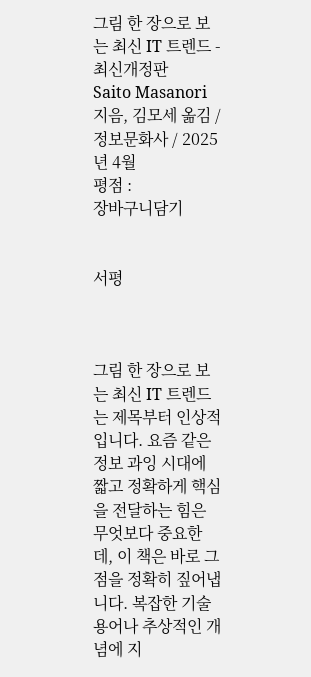그림 한 장으로 보는 최신 IT 트렌드 - 최신개정판
Saito Masanori 지음, 김모세 옮김 / 정보문화사 / 2025년 4월
평점 :
장바구니담기


서평



그림 한 장으로 보는 최신 IT 트렌드는 제목부터 인상적입니다. 요즘 같은 정보 과잉 시대에 짧고 정확하게 핵심을 전달하는 힘은 무엇보다 중요한데, 이 책은 바로 그 점을 정확히 짚어냅니다. 복잡한 기술 용어나 추상적인 개념에 지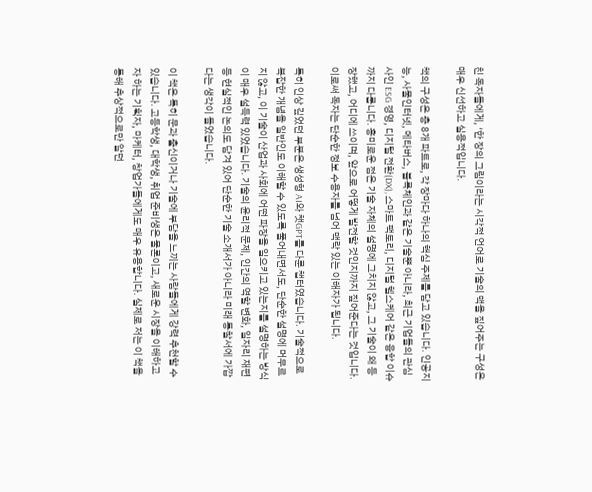친 독자들에게, ‘한 장의 그림이라는 시각적 언어로 기술의 맥을 짚어주는 구성은 매우 신선하고 실용적입니다.

책의 구성은 총 8개 파트로, 각 장마다 하나의 핵심 주제를 담고 있습니다. 인공지능, 사물인터넷, 메타버스, 블록체인과 같은 기술뿐 아니라, 최근 기업들의 관심사인 ESG 경영, 디지털 전환(DX), 스마트 팩토리, 디지털 헬스케어 같은 융합 이슈까지 다룹니다. 흥미로운 점은 기술 자체의 설명에 그치지 않고, 그 기술이 왜 등장했고, 어디에 쓰이며, 앞으로 어떻게 발전할 것인지까지 짚어준다는 것입니다. 이로써 독자는 단순한 정보 수용자를 넘어 맥락 있는 이해자가 됩니다.

특히 인상 깊었던 부분은 생성형 AI와 챗GPT를 다룬 챕터였습니다. 기술적으로 복잡한 개념을 일반인도 이해할 수 있도록 풀어내면서도, 단순한 설명에 머무르지 않고, 이 기술이 산업과 사회에 어떤 파장을 일으키고 있는지를 설명하는 방식이 매우 설득력 있었습니다. 기술의 윤리적 문제, 인간의 역할 변화, 일자리 재편 등 현실적인 논의도 담겨 있어 단순한 기술 소개서가 아니라 미래 통찰서에 가깝다는 생각이 들었습니다.

이 책은 특히 문과 출신이거나 기술에 부담을 느끼는 사람들에게 강력 추천할 수 있습니다. 고등학생, 대학생, 취업 준비생은 물론이고, 새로운 시장을 이해하고자 하는 기획자, 마케터, 창업가들에게도 매우 유용합니다. 실제로 저는 이 책을 통해 추상적으로만 알던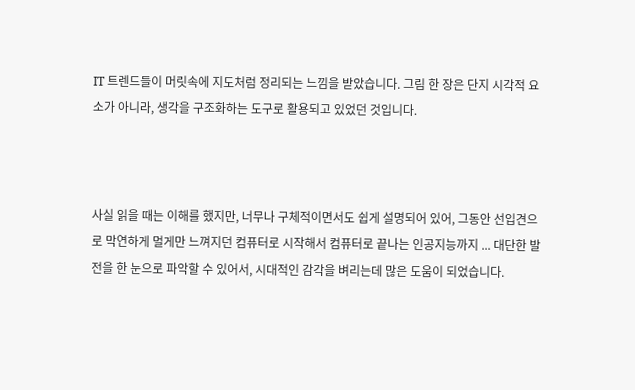IT 트렌드들이 머릿속에 지도처럼 정리되는 느낌을 받았습니다. 그림 한 장은 단지 시각적 요소가 아니라, 생각을 구조화하는 도구로 활용되고 있었던 것입니다.



사실 읽을 때는 이해를 했지만, 너무나 구체적이면서도 쉽게 설명되어 있어, 그동안 선입견으로 막연하게 멀게만 느껴지던 컴퓨터로 시작해서 컴퓨터로 끝나는 인공지능까지 ... 대단한 발전을 한 눈으로 파악할 수 있어서, 시대적인 감각을 벼리는데 많은 도움이 되었습니다.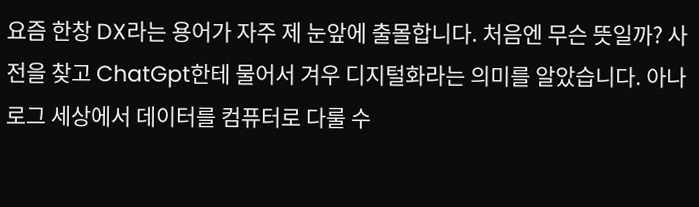요즘 한창 DX라는 용어가 자주 제 눈앞에 출몰합니다. 처음엔 무슨 뜻일까? 사전을 찾고 ChatGpt한테 물어서 겨우 디지털화라는 의미를 알았습니다. 아나로그 세상에서 데이터를 컴퓨터로 다룰 수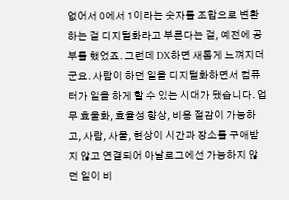없어서 0에서 1이라는 숫자를 조합으로 변환하는 걸 디지털화라고 부른다는 걸, 예전에 공부를 했었죠. 그런데 DX하면 새롭게 느껴지더군요. 사람이 하던 일을 디지털화하면서 컴퓨터가 일을 하게 할 수 있는 시대가 됐습니다. 업무 효울화, 효율성 향상, 비용 절감이 가능하고, 사람, 사물, 현상이 시간과 장소를 구애받지 않고 연결되어 아날로그에선 가능하지 않던 일이 비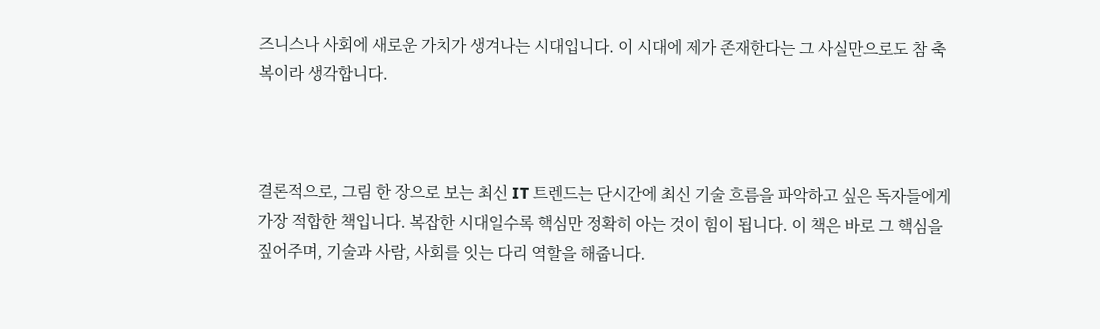즈니스나 사회에 새로운 가치가 생겨나는 시대입니다. 이 시대에 제가 존재한다는 그 사실만으로도 참 축복이라 생각합니다.



결론적으로, 그림 한 장으로 보는 최신 IT 트렌드는 단시간에 최신 기술 흐름을 파악하고 싶은 독자들에게 가장 적합한 책입니다. 복잡한 시대일수록 핵심만 정확히 아는 것이 힘이 됩니다. 이 책은 바로 그 핵심을 짚어주며, 기술과 사람, 사회를 잇는 다리 역할을 해줍니다.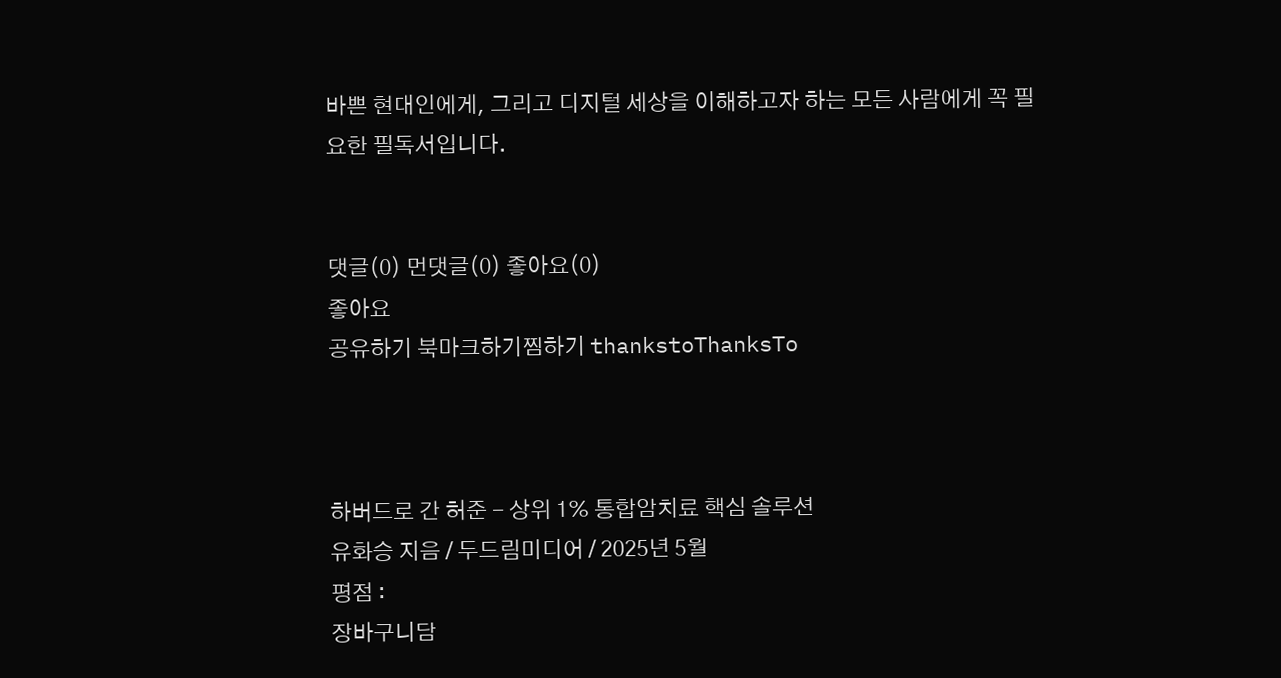바쁜 현대인에게, 그리고 디지털 세상을 이해하고자 하는 모든 사람에게 꼭 필요한 필독서입니다.


댓글(0) 먼댓글(0) 좋아요(0)
좋아요
공유하기 북마크하기찜하기 thankstoThanksTo



하버드로 간 허준 - 상위 1% 통합암치료 핵심 솔루션
유화승 지음 / 두드림미디어 / 2025년 5월
평점 :
장바구니담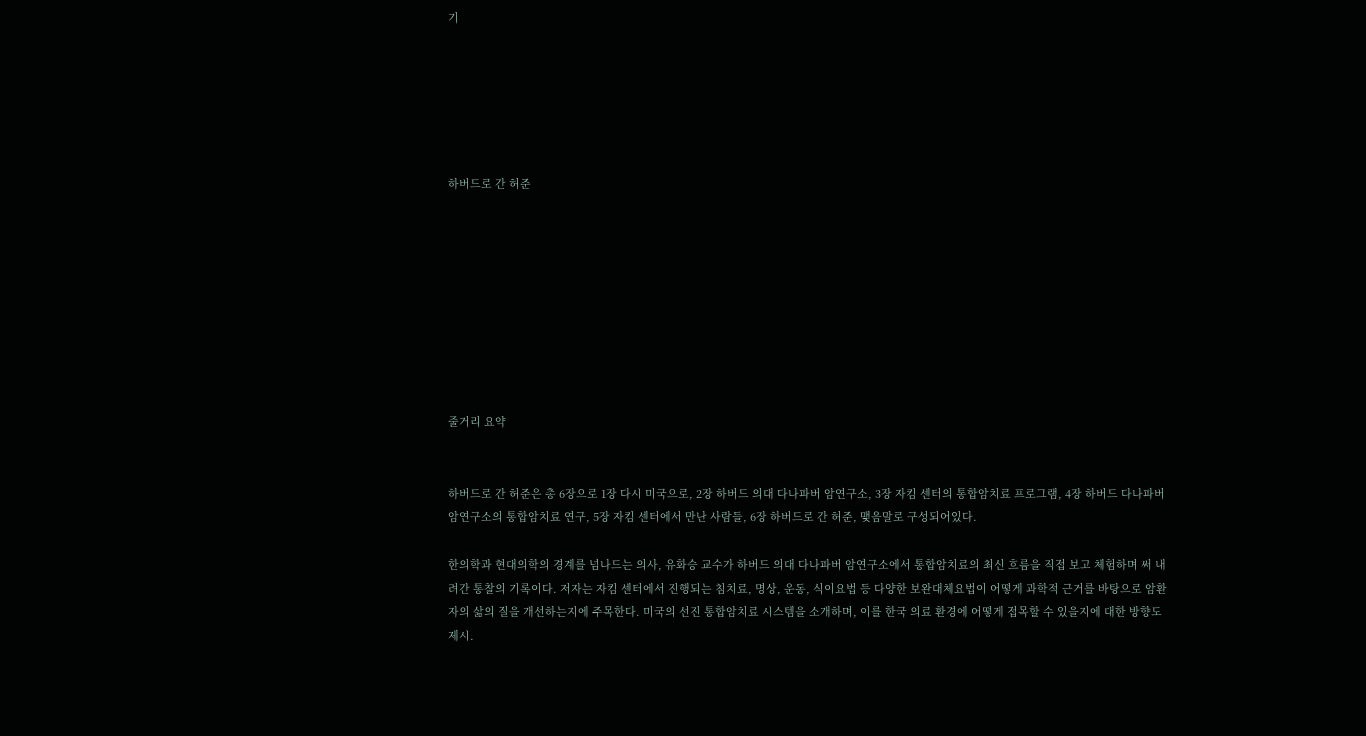기






하버드로 간 허준









줄거리 요약


하버드로 간 허준은 총 6장으로 1장 다시 미국으로, 2장 하버드 의대 다나파버 암연구소, 3장 자킴 센터의 통합암치료 프로그램, 4장 하버드 다나파버 암연구소의 통합암치료 연구, 5장 자킴 센터에서 만난 사람들, 6장 하버드로 간 허준, 맺음말로 구성되어있다.

한의학과 현대의학의 경계를 넘나드는 의사, 유화승 교수가 하버드 의대 다나파버 암연구소에서 통합암치료의 최신 흐름을 직접 보고 체험하며 써 내려간 통찰의 기록이다. 저자는 자킴 센터에서 진행되는 침치료, 명상, 운동, 식이요법 등 다양한 보완대체요법이 어떻게 과학적 근거를 바탕으로 암환자의 삶의 질을 개선하는지에 주목한다. 미국의 선진 통합암치료 시스템을 소개하며, 이를 한국 의료 환경에 어떻게 접목할 수 있을지에 대한 방향도 제시.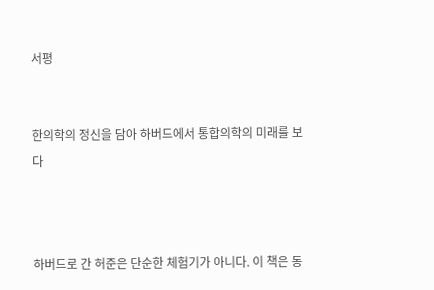서평


한의학의 정신을 담아 하버드에서 통합의학의 미래를 보다



하버드로 간 허준은 단순한 체험기가 아니다. 이 책은 동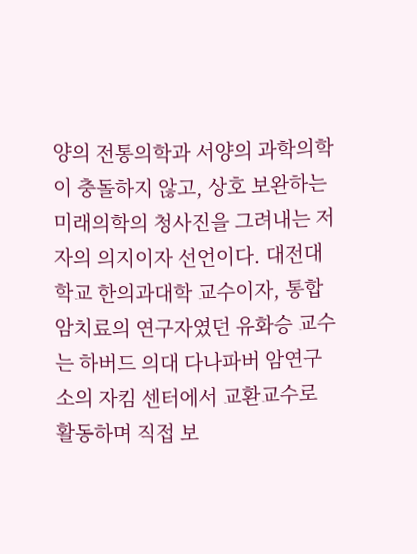양의 전통의학과 서양의 과학의학이 충돌하지 않고, 상호 보완하는 미래의학의 청사진을 그려내는 저자의 의지이자 선언이다. 대전대학교 한의과대학 교수이자, 통합암치료의 연구자였던 유화승 교수는 하버드 의대 다나파버 암연구소의 자킴 센터에서 교환교수로 활동하며 직접 보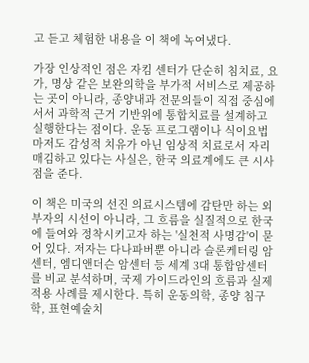고 듣고 체험한 내용을 이 책에 녹여냈다.

가장 인상적인 점은 자킴 센터가 단순히 침치료, 요가, 명상 같은 보완의학을 부가적 서비스로 제공하는 곳이 아니라, 종양내과 전문의들이 직접 중심에 서서 과학적 근거 기반위에 통합치료를 설계하고 실행한다는 점이다. 운동 프로그램이나 식이요법마저도 감성적 치유가 아닌 임상적 치료로서 자리매김하고 있다는 사실은, 한국 의료계에도 큰 시사점을 준다.

이 책은 미국의 선진 의료시스템에 감탄만 하는 외부자의 시선이 아니라, 그 흐름을 실질적으로 한국에 들여와 정착시키고자 하는 '실천적 사명감'이 묻어 있다. 저자는 다나파버뿐 아니라 슬론케터링 암센터, 엠디앤더슨 암센터 등 세계 3대 통합암센터를 비교 분석하며, 국제 가이드라인의 흐름과 실제 적용 사례를 제시한다. 특히 운동의학, 종양 침구학, 표현예술치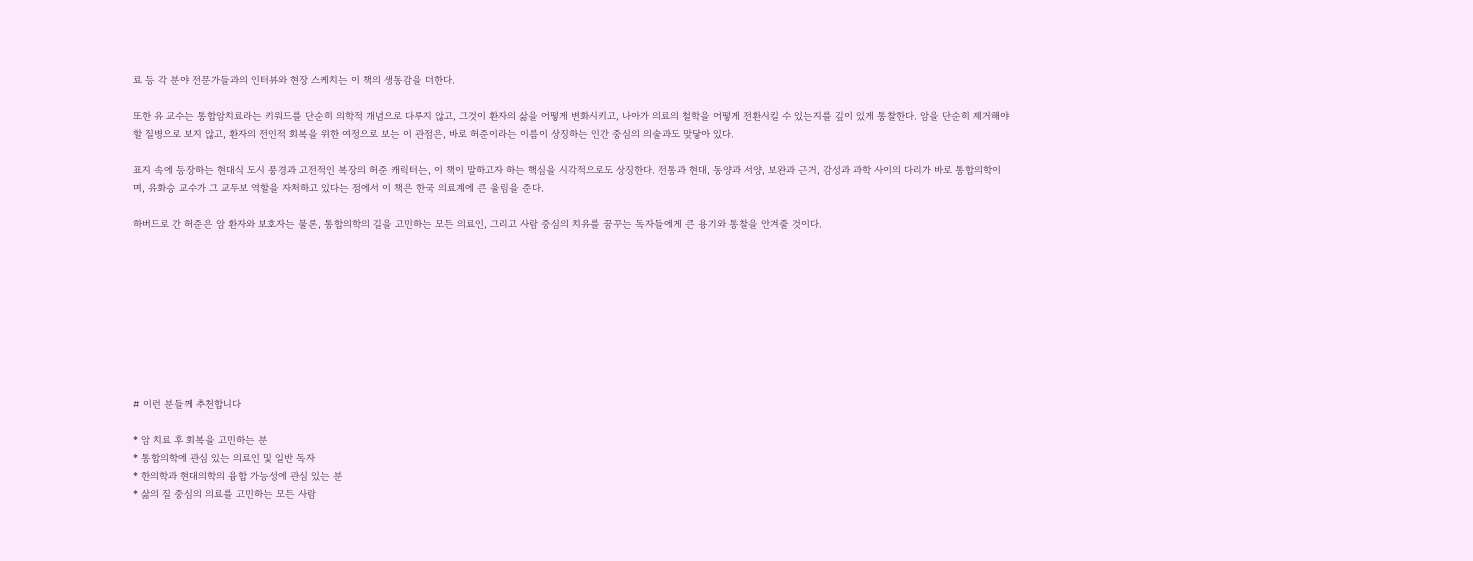료 등 각 분야 전문가들과의 인터뷰와 현장 스케치는 이 책의 생동감을 더한다.

또한 유 교수는 통합암치료라는 키워드를 단순히 의학적 개념으로 다루지 않고, 그것이 환자의 삶을 어떻게 변화시키고, 나아가 의료의 철학을 어떻게 전환시킬 수 있는지를 깊이 있게 통찰한다. 암을 단순히 제거해야 할 질병으로 보지 않고, 환자의 전인적 회복을 위한 여정으로 보는 이 관점은, 바로 허준이라는 이름이 상징하는 인간 중심의 의술과도 맞닿아 있다.

표지 속에 등장하는 현대식 도시 풍경과 고전적인 복장의 허준 캐릭터는, 이 책이 말하고자 하는 핵심을 시각적으로도 상징한다. 전통과 현대, 동양과 서양, 보완과 근거, 감성과 과학 사이의 다리가 바로 통합의학이며, 유화승 교수가 그 교두보 역할을 자처하고 있다는 점에서 이 책은 한국 의료계에 큰 울림을 준다.

하버드로 간 허준은 암 환자와 보호자는 물론, 통합의학의 길을 고민하는 모든 의료인, 그리고 사람 중심의 치유를 꿈꾸는 독자들에게 큰 용기와 통찰을 안겨줄 것이다.









# 이런 분들께 추천합니다

* 암 치료 후 회복을 고민하는 분
* 통합의학에 관심 있는 의료인 및 일반 독자
* 한의학과 현대의학의 융합 가능성에 관심 있는 분
* 삶의 질 중심의 의료를 고민하는 모든 사람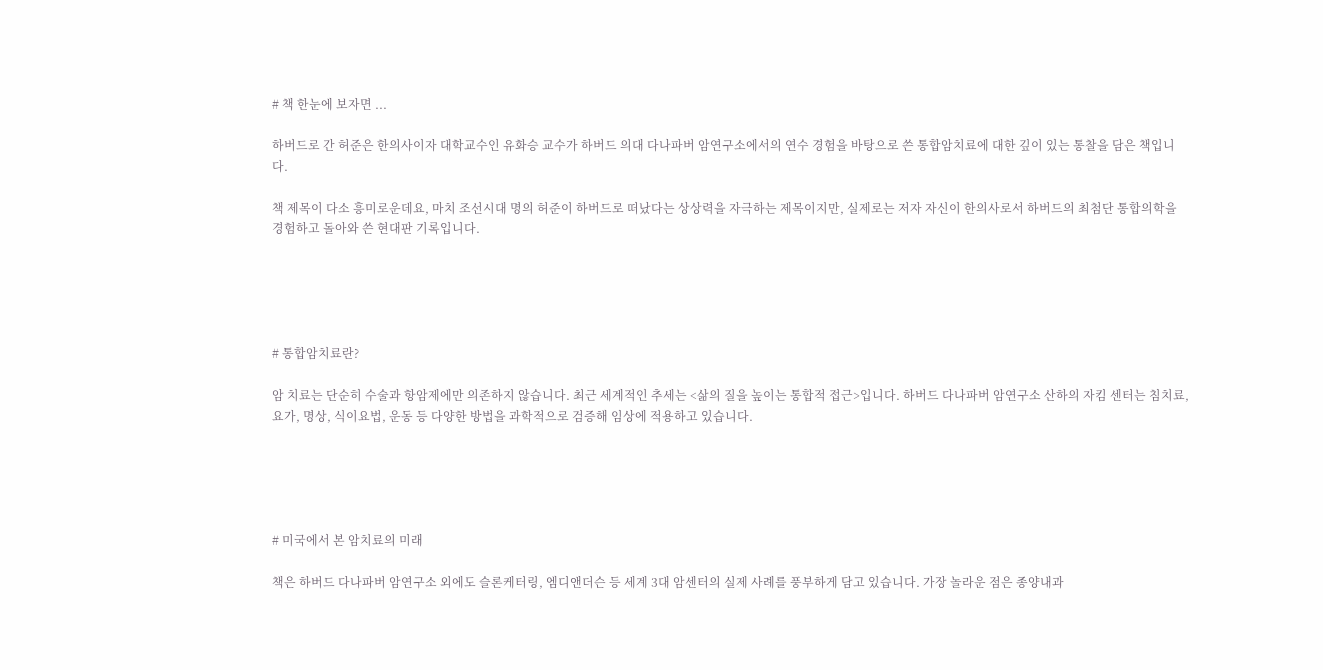# 책 한눈에 보자면 ...

하버드로 간 허준은 한의사이자 대학교수인 유화승 교수가 하버드 의대 다나파버 암연구소에서의 연수 경험을 바탕으로 쓴 통합암치료에 대한 깊이 있는 통찰을 담은 책입니다.

책 제목이 다소 흥미로운데요, 마치 조선시대 명의 허준이 하버드로 떠났다는 상상력을 자극하는 제목이지만, 실제로는 저자 자신이 한의사로서 하버드의 최첨단 통합의학을 경험하고 돌아와 쓴 현대판 기록입니다.





# 통합암치료란?

암 치료는 단순히 수술과 항암제에만 의존하지 않습니다. 최근 세계적인 추세는 <삶의 질을 높이는 통합적 접근>입니다. 하버드 다나파버 암연구소 산하의 자킴 센터는 침치료, 요가, 명상, 식이요법, 운동 등 다양한 방법을 과학적으로 검증해 임상에 적용하고 있습니다.





# 미국에서 본 암치료의 미래

책은 하버드 다나파버 암연구소 외에도 슬론케터링, 엠디앤더슨 등 세계 3대 암센터의 실제 사례를 풍부하게 담고 있습니다. 가장 놀라운 점은 종양내과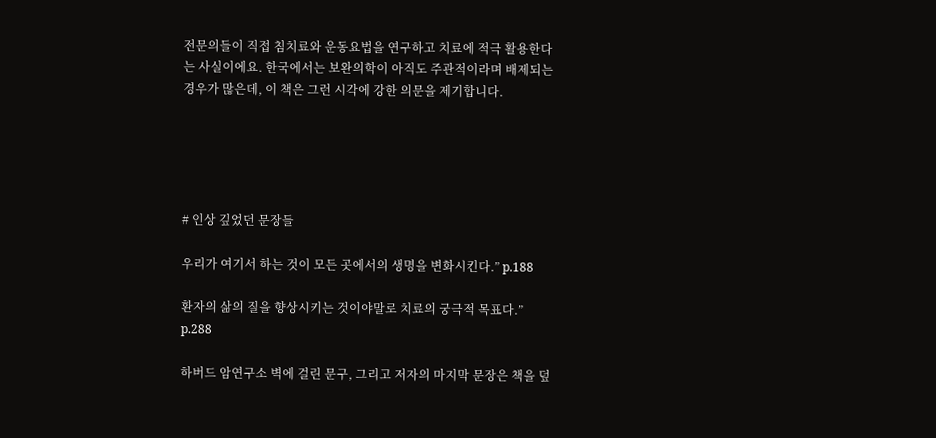전문의들이 직접 침치료와 운동요법을 연구하고 치료에 적극 활용한다는 사실이에요. 한국에서는 보완의학이 아직도 주관적이라며 배제되는 경우가 많은데, 이 책은 그런 시각에 강한 의문을 제기합니다.





# 인상 깊었던 문장들

우리가 여기서 하는 것이 모든 곳에서의 생명을 변화시킨다.” p.188

환자의 삶의 질을 향상시키는 것이야말로 치료의 궁극적 목표다.” p.288

하버드 암연구소 벽에 걸린 문구, 그리고 저자의 마지막 문장은 책을 덮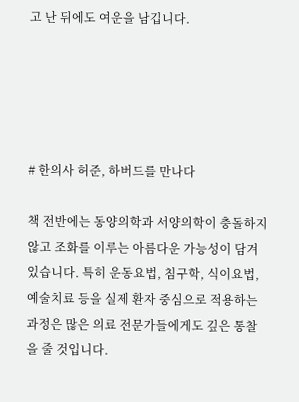고 난 뒤에도 여운을 남깁니다.





# 한의사 허준, 하버드를 만나다

책 전반에는 동양의학과 서양의학이 충돌하지 않고 조화를 이루는 아름다운 가능성이 담겨 있습니다. 특히 운동요법, 침구학, 식이요법, 예술치료 등을 실제 환자 중심으로 적용하는 과정은 많은 의료 전문가들에게도 깊은 통찰을 줄 것입니다.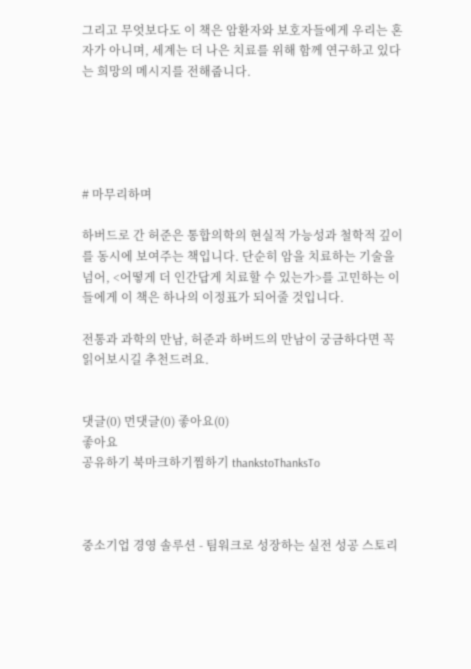그리고 무엇보다도 이 책은 암환자와 보호자들에게 우리는 혼자가 아니며, 세계는 더 나은 치료를 위해 함께 연구하고 있다는 희망의 메시지를 전해줍니다.





# 마무리하며

하버드로 간 허준은 통합의학의 현실적 가능성과 철학적 깊이를 동시에 보여주는 책입니다. 단순히 암을 치료하는 기술을 넘어, <어떻게 더 인간답게 치료할 수 있는가>를 고민하는 이들에게 이 책은 하나의 이정표가 되어줄 것입니다.

전통과 과학의 만남, 허준과 하버드의 만남이 궁금하다면 꼭 읽어보시길 추천드려요.


댓글(0) 먼댓글(0) 좋아요(0)
좋아요
공유하기 북마크하기찜하기 thankstoThanksTo



중소기업 경영 솔루션 - 팀워크로 성장하는 실전 성공 스토리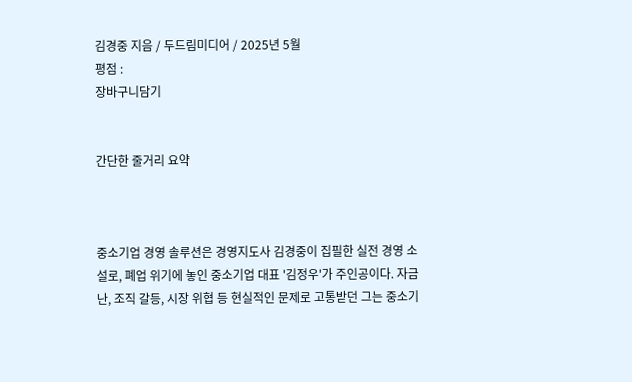김경중 지음 / 두드림미디어 / 2025년 5월
평점 :
장바구니담기


간단한 줄거리 요약



중소기업 경영 솔루션은 경영지도사 김경중이 집필한 실전 경영 소설로, 폐업 위기에 놓인 중소기업 대표 '김정우'가 주인공이다. 자금난, 조직 갈등, 시장 위협 등 현실적인 문제로 고통받던 그는 중소기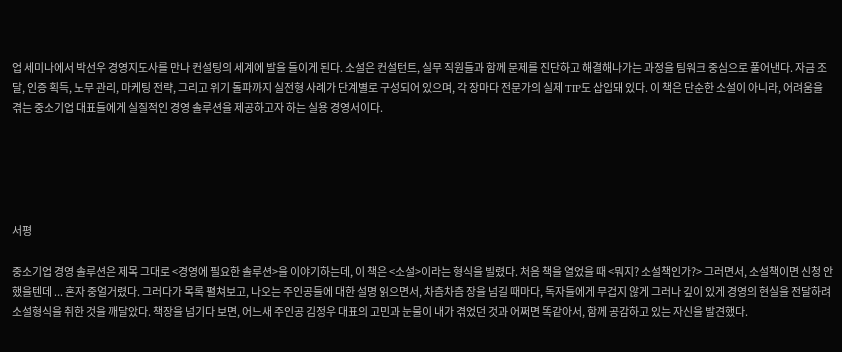업 세미나에서 박선우 경영지도사를 만나 컨설팅의 세계에 발을 들이게 된다. 소설은 컨설턴트, 실무 직원들과 함께 문제를 진단하고 해결해나가는 과정을 팀워크 중심으로 풀어낸다. 자금 조달, 인증 획득, 노무 관리, 마케팅 전략, 그리고 위기 돌파까지 실전형 사례가 단계별로 구성되어 있으며, 각 장마다 전문가의 실제 TIP도 삽입돼 있다. 이 책은 단순한 소설이 아니라, 어려움을 겪는 중소기업 대표들에게 실질적인 경영 솔루션을 제공하고자 하는 실용 경영서이다.





서평

중소기업 경영 솔루션은 제목 그대로 <경영에 필요한 솔루션>을 이야기하는데, 이 책은 <소설>이라는 형식을 빌렸다. 처음 책을 열었을 때 <뭐지? 소설책인가?> 그러면서, 소설책이면 신청 안했을텐데 ... 혼자 중얼거렸다. 그러다가 목록 펼쳐보고, 나오는 주인공들에 대한 설명 읽으면서, 차츰차츰 장을 넘길 때마다, 독자들에게 무겁지 않게 그러나 깊이 있게 경영의 현실을 전달하려 소설형식을 취한 것을 깨달았다. 책장을 넘기다 보면, 어느새 주인공 김정우 대표의 고민과 눈물이 내가 겪었던 것과 어쩌면 똑같아서, 함께 공감하고 있는 자신을 발견했다.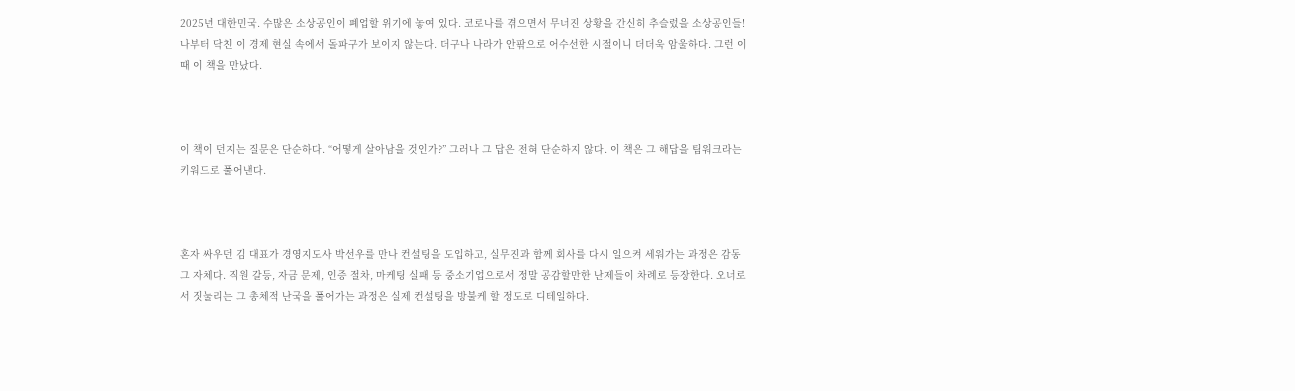2025년 대한민국. 수많은 소상공인이 폐업할 위기에 놓여 있다. 코로나를 겪으면서 무너진 상황을 간신히 추슬렀을 소상공인들! 나부터 닥친 이 경제 현실 속에서 돌파구가 보이지 않는다. 더구나 나라가 안팎으로 어수선한 시절이니 더더욱 암울하다. 그런 이때 이 책을 만났다.



이 책이 던지는 질문은 단순하다. “어떻게 살아남을 것인가?” 그러나 그 답은 전혀 단순하지 않다. 이 책은 그 해답을 팀워크라는 키워드로 풀어낸다.



혼자 싸우던 김 대표가 경영지도사 박선우를 만나 컨설팅을 도입하고, 실무진과 함께 회사를 다시 일으켜 세워가는 과정은 감동 그 자체다. 직원 갈등, 자금 문제, 인증 절차, 마케팅 실패 등 중소기업으로서 정말 공감할만한 난제들이 차례로 등장한다. 오너로서 짓눌리는 그 총체적 난국을 풀어가는 과정은 실제 컨설팅을 방불케 할 정도로 디테일하다.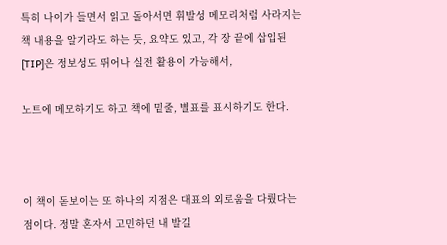특히 나이가 들면서 읽고 돌아서면 휘발성 메모리처럼 사라지는 책 내용을 알기라도 하는 듯, 요약도 있고, 각 장 끝에 삽입된 [TIP]은 정보성도 뛰어나 실전 활용이 가능해서,

노트에 메모하기도 하고 책에 밑줄, 별표를 표시하기도 한다.



이 책이 돋보이는 또 하나의 지점은 대표의 외로움을 다뤘다는 점이다. 정말 혼자서 고민하던 내 발길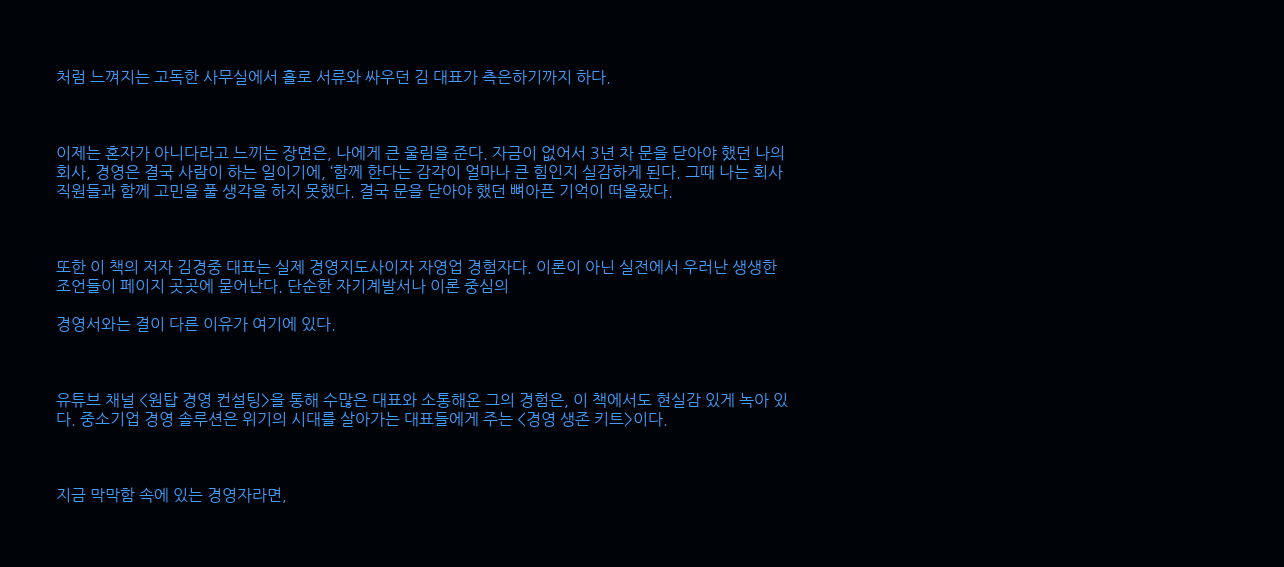처럼 느껴지는 고독한 사무실에서 홀로 서류와 싸우던 김 대표가 측은하기까지 하다.



이제는 혼자가 아니다라고 느끼는 장면은, 나에게 큰 울림을 준다. 자금이 없어서 3년 차 문을 닫아야 했던 나의 회사, 경영은 결국 사람이 하는 일이기에, ‘함께 한다는 감각이 얼마나 큰 힘인지 실감하게 된다. 그때 나는 회사 직원들과 함께 고민을 풀 생각을 하지 못했다. 결국 문을 닫아야 했던 뼈아픈 기억이 떠올랐다.



또한 이 책의 저자 김경중 대표는 실제 경영지도사이자 자영업 경험자다. 이론이 아닌 실전에서 우러난 생생한 조언들이 페이지 곳곳에 묻어난다. 단순한 자기계발서나 이론 중심의

경영서와는 결이 다른 이유가 여기에 있다.



유튜브 채널 <원탑 경영 컨설팅>을 통해 수많은 대표와 소통해온 그의 경험은, 이 책에서도 현실감 있게 녹아 있다. 중소기업 경영 솔루션은 위기의 시대를 살아가는 대표들에게 주는 <경영 생존 키트>이다.



지금 막막함 속에 있는 경영자라면,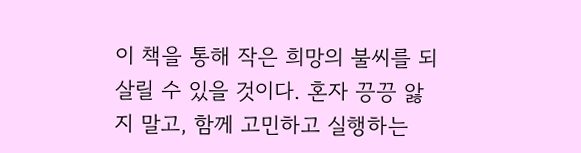이 책을 통해 작은 희망의 불씨를 되살릴 수 있을 것이다. 혼자 끙끙 앓지 말고, 함께 고민하고 실행하는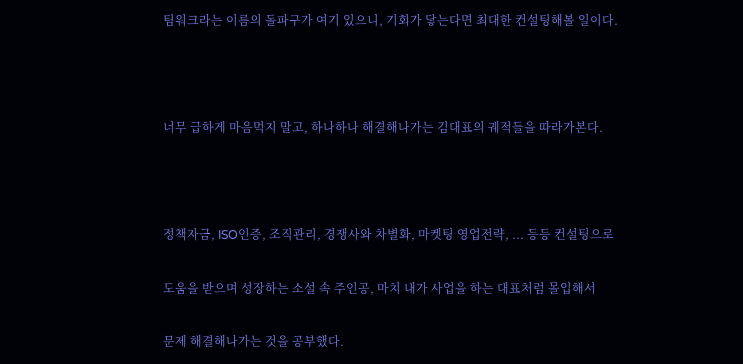팀워크라는 이름의 돌파구가 여기 있으니, 기회가 닿는다면 최대한 컨설팅해볼 일이다.



너무 급하게 마음먹지 말고, 하나하나 해결해나가는 김대표의 궤적들을 따라가본다.



정책자금, ISO인증, 조직관리, 경쟁사와 차별화, 마켓팅 영업전략, ... 등등 컨설팅으로

도움을 받으며 성장하는 소설 속 주인공, 마치 내가 사업을 하는 대표처럼 몰입해서

문제 해결해나가는 것을 공부했다.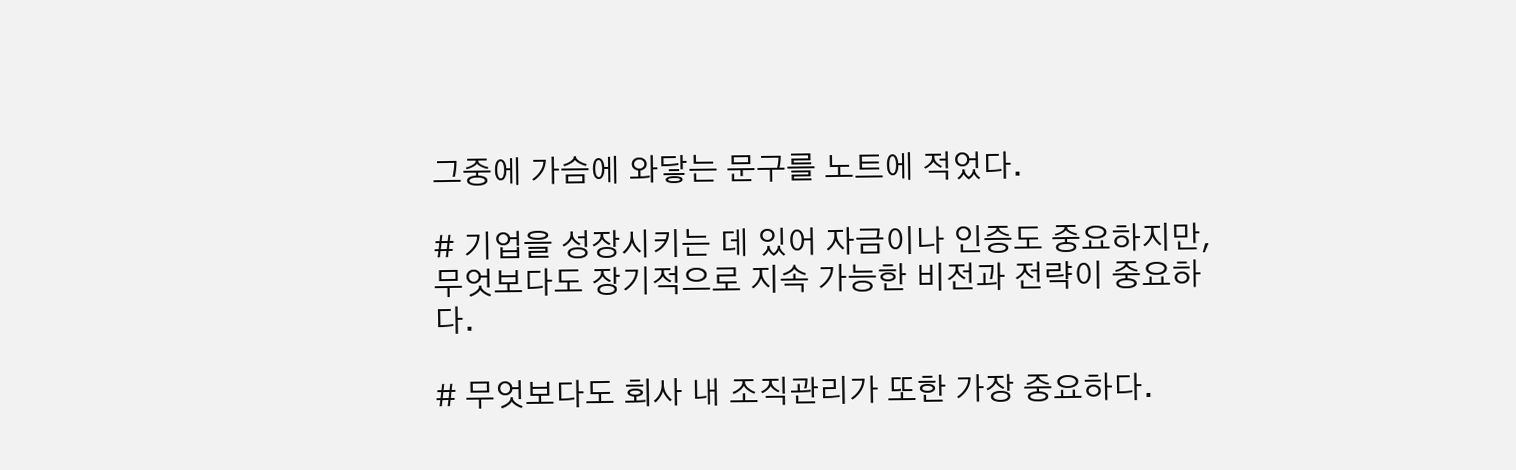그중에 가슴에 와닿는 문구를 노트에 적었다.

# 기업을 성장시키는 데 있어 자금이나 인증도 중요하지만, 무엇보다도 장기적으로 지속 가능한 비전과 전략이 중요하다.

# 무엇보다도 회사 내 조직관리가 또한 가장 중요하다.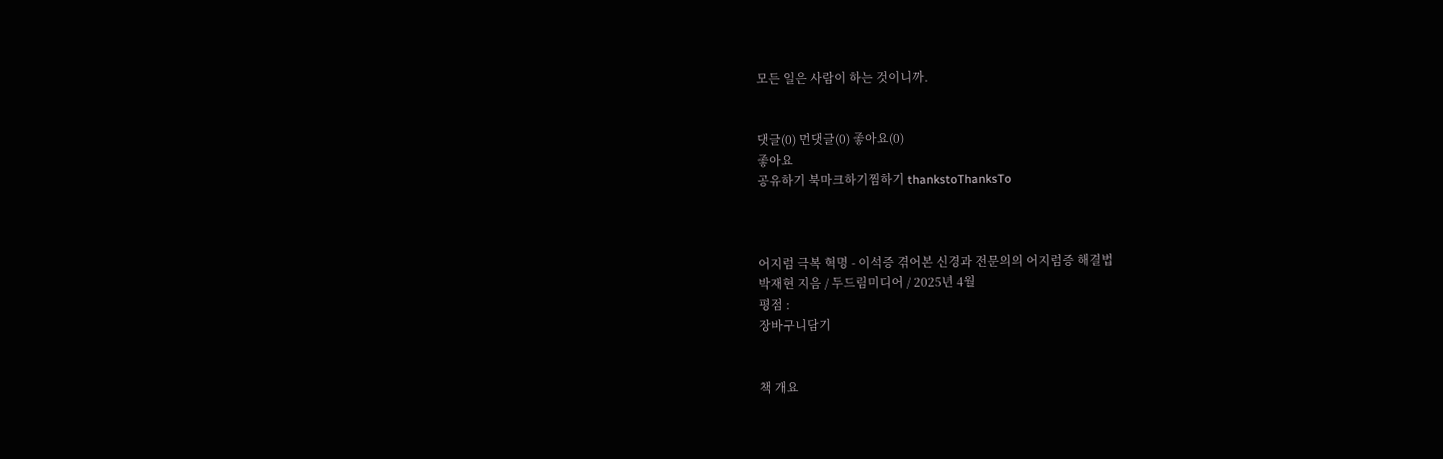모든 일은 사람이 하는 것이니까.


댓글(0) 먼댓글(0) 좋아요(0)
좋아요
공유하기 북마크하기찜하기 thankstoThanksTo



어지럼 극복 혁명 - 이석증 겪어본 신경과 전문의의 어지럼증 해결법
박재현 지음 / 두드림미디어 / 2025년 4월
평점 :
장바구니담기


책 개요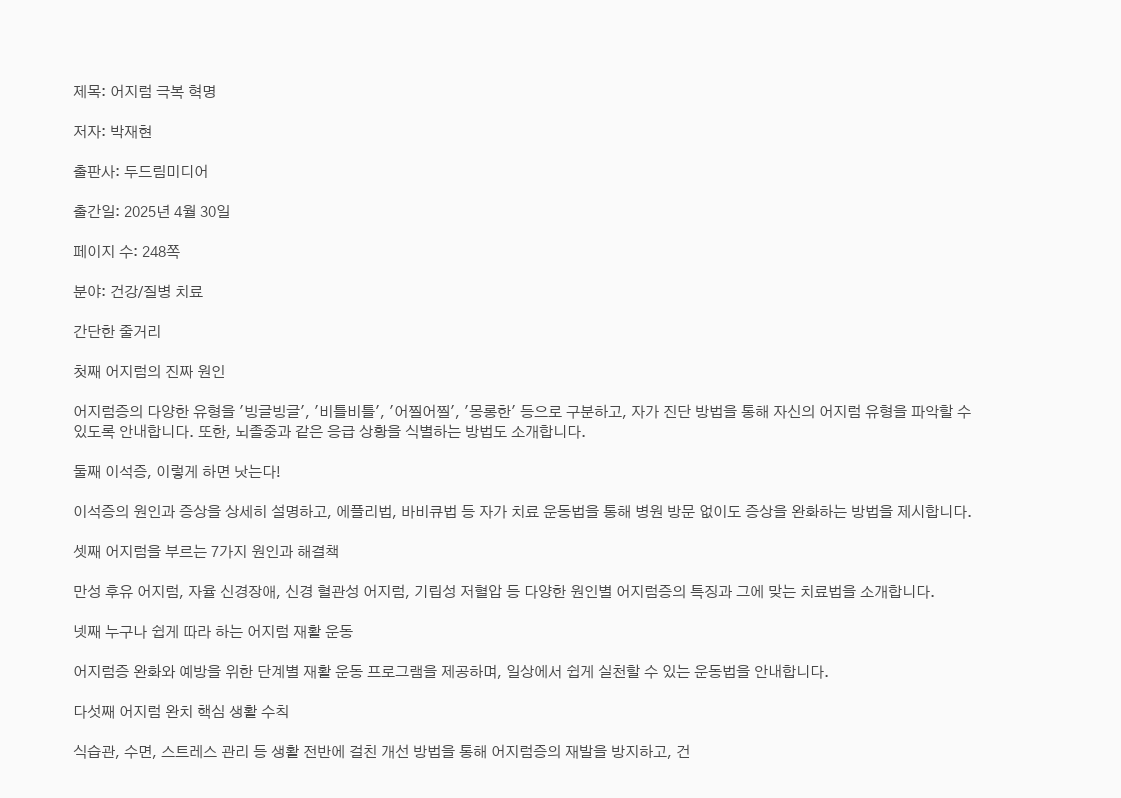제목: 어지럼 극복 혁명

저자: 박재현

출판사: 두드림미디어

출간일: 2025년 4월 30일

페이지 수: 248쪽

분야: 건강/질병 치료

간단한 줄거리

첫째 어지럼의 진짜 원인

어지럼증의 다양한 유형을 '빙글빙글', '비틀비틀', '어찔어찔', '몽롱한' 등으로 구분하고, 자가 진단 방법을 통해 자신의 어지럼 유형을 파악할 수 있도록 안내합니다. 또한, 뇌졸중과 같은 응급 상황을 식별하는 방법도 소개합니다.

둘째 이석증, 이렇게 하면 낫는다!

이석증의 원인과 증상을 상세히 설명하고, 에플리법, 바비큐법 등 자가 치료 운동법을 통해 병원 방문 없이도 증상을 완화하는 방법을 제시합니다.

셋째 어지럼을 부르는 7가지 원인과 해결책

만성 후유 어지럼, 자율 신경장애, 신경 혈관성 어지럼, 기립성 저혈압 등 다양한 원인별 어지럼증의 특징과 그에 맞는 치료법을 소개합니다.

넷째 누구나 쉽게 따라 하는 어지럼 재활 운동

어지럼증 완화와 예방을 위한 단계별 재활 운동 프로그램을 제공하며, 일상에서 쉽게 실천할 수 있는 운동법을 안내합니다.

다섯째 어지럼 완치 핵심 생활 수칙

식습관, 수면, 스트레스 관리 등 생활 전반에 걸친 개선 방법을 통해 어지럼증의 재발을 방지하고, 건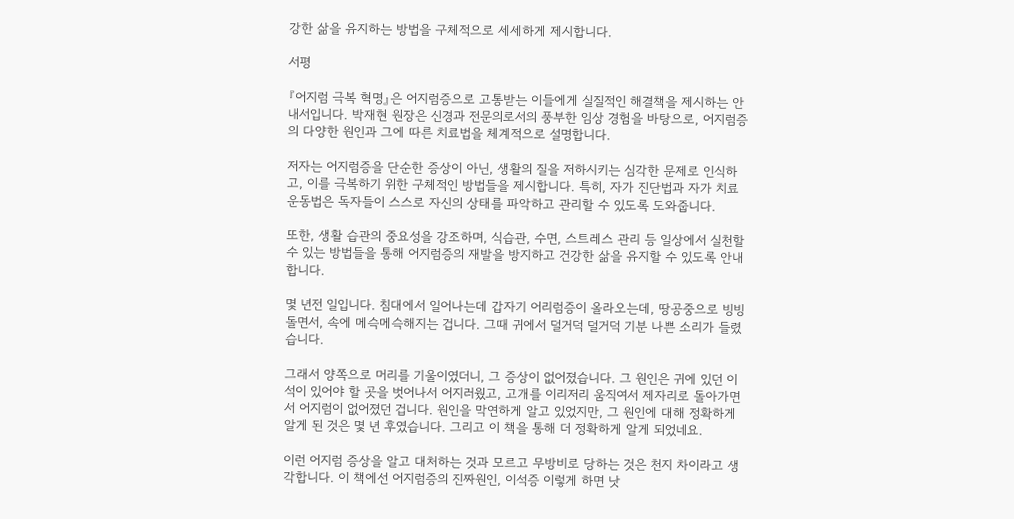강한 삶을 유지하는 방법을 구체적으로 세세하게 제시합니다.

서평

『어지럼 극복 혁명』은 어지럼증으로 고통받는 이들에게 실질적인 해결책을 제시하는 안내서입니다. 박재현 원장은 신경과 전문의로서의 풍부한 임상 경험을 바탕으로, 어지럼증의 다양한 원인과 그에 따른 치료법을 체계적으로 설명합니다.

저자는 어지럼증을 단순한 증상이 아닌, 생활의 질을 저하시키는 심각한 문제로 인식하고, 이를 극복하기 위한 구체적인 방법들을 제시합니다. 특히, 자가 진단법과 자가 치료 운동법은 독자들이 스스로 자신의 상태를 파악하고 관리할 수 있도록 도와줍니다.

또한, 생활 습관의 중요성을 강조하며, 식습관, 수면, 스트레스 관리 등 일상에서 실천할 수 있는 방법들을 통해 어지럼증의 재발을 방지하고 건강한 삶을 유지할 수 있도록 안내합니다.

몇 년전 일입니다. 침대에서 일어나는데 갑자기 어리럼증이 올라오는데, 땅공중으로 빙빙 돌면서, 속에 메슥메슥해지는 겁니다. 그때 귀에서 덜거덕 덜거덕 기분 나쁜 소리가 들렸습니다.

그래서 양쪽으로 머리를 기울이였더니, 그 증상이 없어졌습니다. 그 원인은 귀에 있던 이석이 있어야 할 곳을 벗어나서 어지러웠고, 고개를 이리저리 움직여서 제자리로 돌아가면서 어지럼이 없어졌던 겁니다. 원인을 막연하게 알고 있었지만, 그 원인에 대해 정확하게 알게 된 것은 몇 년 후였습니다. 그리고 이 책을 통해 더 정확하게 알게 되었네요.

이런 어지럼 증상을 알고 대처하는 것과 모르고 무방비로 당하는 것은 천지 차이라고 생각합니다. 이 책에선 어지럼증의 진짜원인, 이석증 이렇게 하면 낫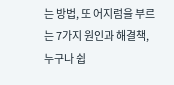는 방법, 또 어지럼을 부르는 7가지 원인과 해결책, 누구나 쉽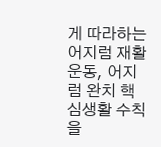게 따라하는 어지럼 재활운동, 어지럼 완치 핵심생활 수칙을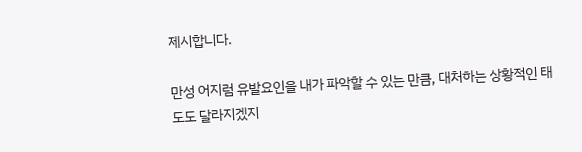제시합니다.

만성 어지럼 유발요인을 내가 파악할 수 있는 만큼, 대처하는 상황적인 태도도 달라지겠지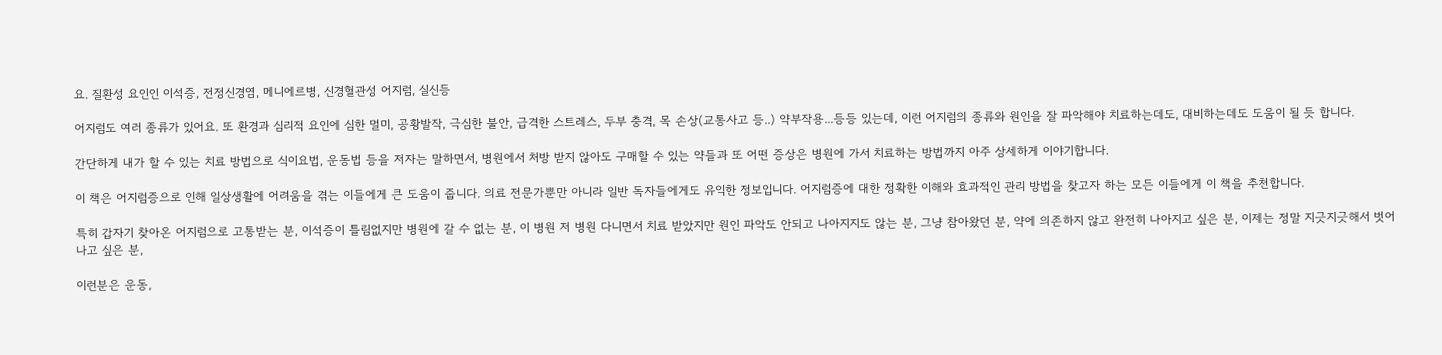요. 질환성 요인인 이석증, 전정신경염, 메니에르병, 신경혈관성 어지럼, 실신등

어지럼도 여러 종류가 있어요. 또 환경과 심리적 요인에 심한 멀미, 공황발작, 극심한 불안, 급격한 스트레스, 두부 충격, 목 손상(교통사고 등..) 약부작용...등등 있는데, 이런 어지럼의 종류와 원인을 잘 파악해야 치료하는데도, 대비하는데도 도움이 될 듯 합니다.

간단하게 내가 할 수 있는 치료 방법으로 식이요법, 운동법 등을 저자는 말하면서, 병원에서 처방 받지 않아도 구매할 수 있는 약들과 또 어떤 증상은 병원에 가서 치료하는 방법까지 아주 상세하게 이야기합니다.

이 책은 어지럼증으로 인해 일상생활에 어려움을 겪는 이들에게 큰 도움이 줍니다. 의료 전문가뿐만 아니라 일반 독자들에게도 유익한 정보입니다. 어지럼증에 대한 정확한 이해와 효과적인 관리 방법을 찾고자 하는 모든 이들에게 이 책을 추천합니다.

특히 갑자기 찾아온 어지럼으로 고통받는 분, 이석증이 틀림없지만 병원에 갈 수 없는 분, 이 병원 저 병원 다니면서 치료 받았지만 원인 파악도 안되고 나아지지도 않는 분, 그냥 참아왔던 분, 약에 의존하지 않고 완전히 나아지고 싶은 분, 이제는 정말 지긋지긋해서 벗어나고 싶은 분,

이런분은 운동,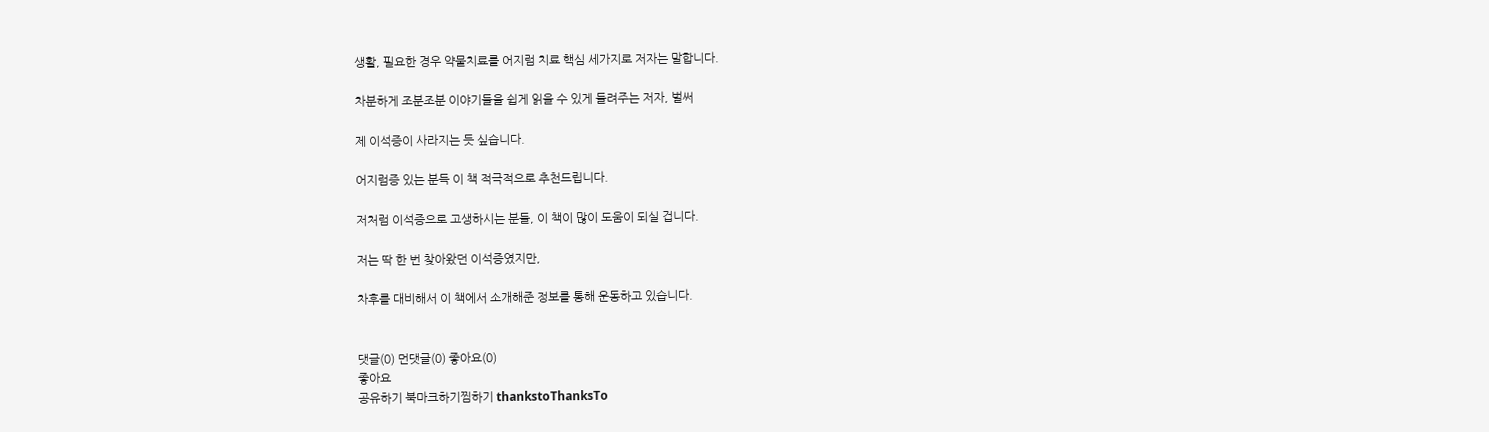생활, 필요한 경우 약물치료를 어지럼 치료 핵심 세가지로 저자는 말합니다.

차분하게 조분조분 이야기들을 쉽게 읽을 수 있게 들려주는 저자, 벌써

제 이석증이 사라지는 듯 싶습니다.

어지럼증 있는 분득 이 책 적극적으로 추천드립니다.

저처럼 이석증으로 고생하시는 분들, 이 책이 많이 도움이 되실 겁니다.

저는 딱 한 번 찾아왔던 이석증였지만,

차후를 대비해서 이 책에서 소개해준 정보를 통해 운동하고 있습니다.


댓글(0) 먼댓글(0) 좋아요(0)
좋아요
공유하기 북마크하기찜하기 thankstoThanksTo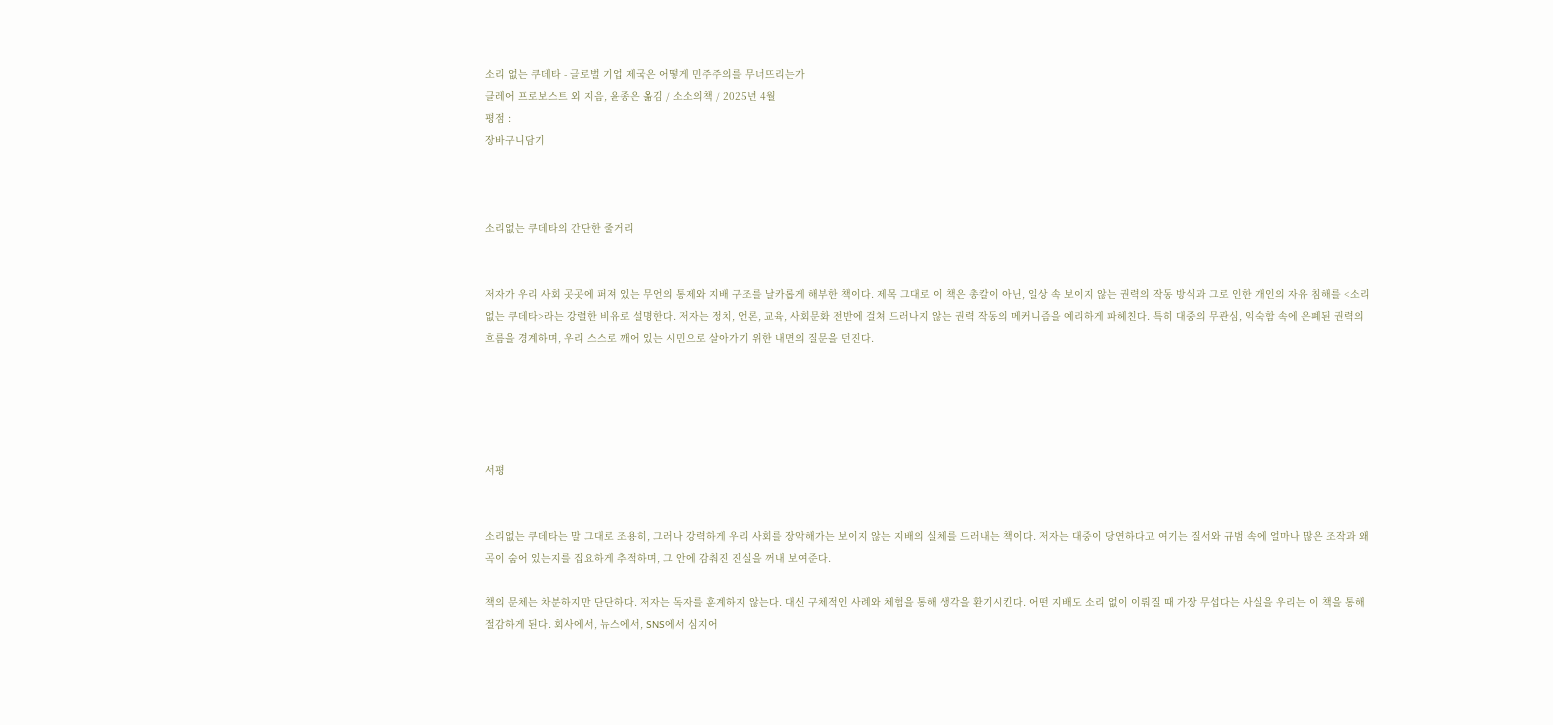소리 없는 쿠데타 - 글로벌 기업 제국은 어떻게 민주주의를 무너뜨리는가
클레어 프로보스트 외 지음, 윤종은 옮김 / 소소의책 / 2025년 4월
평점 :
장바구니담기



소리없는 쿠데타의 간단한 줄거리


저자가 우리 사회 곳곳에 퍼져 있는 무언의 통제와 지배 구조를 날카롭게 해부한 책이다. 제목 그대로 이 책은 총칼이 아닌, 일상 속 보이지 않는 권력의 작동 방식과 그로 인한 개인의 자유 침해를 <소리없는 쿠데타>라는 강렬한 비유로 설명한다. 저자는 정치, 언론, 교육, 사회문화 전반에 걸쳐 드러나지 않는 권력 작동의 메커니즘을 예리하게 파헤친다. 특히 대중의 무관심, 익숙함 속에 은폐된 권력의 흐름을 경계하며, 우리 스스로 깨어 있는 시민으로 살아가기 위한 내면의 질문을 던진다.





서평


소리없는 쿠데타는 말 그대로 조용히, 그러나 강력하게 우리 사회를 장악해가는 보이지 않는 지배의 실체를 드러내는 책이다. 저자는 대중이 당연하다고 여기는 질서와 규범 속에 얼마나 많은 조작과 왜곡이 숨어 있는지를 집요하게 추적하며, 그 안에 감춰진 진실을 꺼내 보여준다.

책의 문체는 차분하지만 단단하다. 저자는 독자를 훈계하지 않는다. 대신 구체적인 사례와 체험을 통해 생각을 환기시킨다. 어떤 지배도 소리 없이 이뤄질 때 가장 무섭다는 사실을 우리는 이 책을 통해 절감하게 된다. 회사에서, 뉴스에서, SNS에서 심지어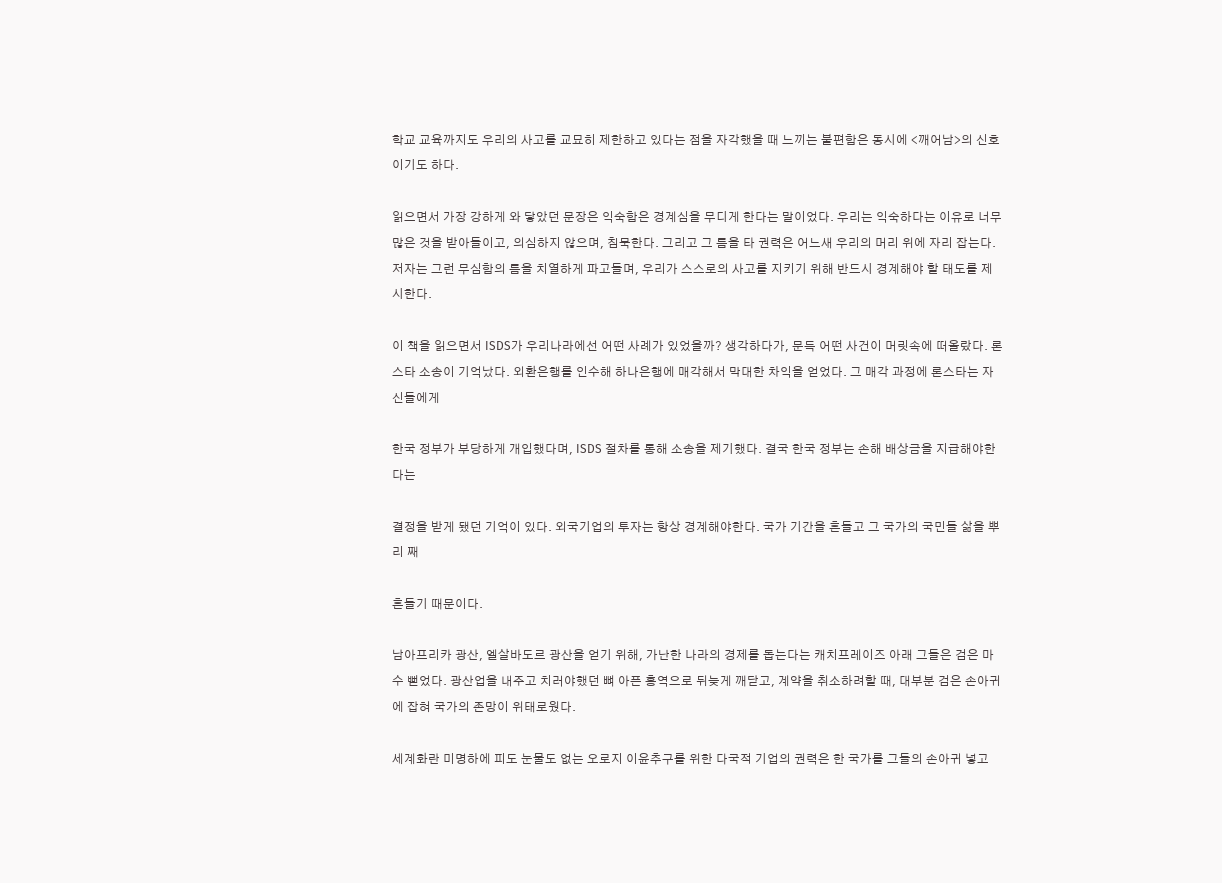학교 교육까지도 우리의 사고를 교묘히 제한하고 있다는 점을 자각했을 때 느끼는 불편함은 동시에 <깨어남>의 신호이기도 하다.

읽으면서 가장 강하게 와 닿았던 문장은 익숙함은 경계심을 무디게 한다는 말이었다. 우리는 익숙하다는 이유로 너무 많은 것을 받아들이고, 의심하지 않으며, 침묵한다. 그리고 그 틈을 타 권력은 어느새 우리의 머리 위에 자리 잡는다. 저자는 그런 무심함의 틈을 치열하게 파고들며, 우리가 스스로의 사고를 지키기 위해 반드시 경계해야 할 태도를 제시한다.

이 책을 읽으면서 ISDS가 우리나라에선 어떤 사례가 있었을까? 생각하다가, 문득 어떤 사건이 머릿속에 떠올랐다. 론스타 소송이 기억났다. 외환은행를 인수해 하나은행에 매각해서 막대한 차익을 얻었다. 그 매각 과정에 론스타는 자신들에게

한국 정부가 부당하게 개입했다며, ISDS 절차를 통해 소송을 제기했다. 결국 한국 정부는 손해 배상금을 지급해야한다는

결정을 받게 됐던 기억이 있다. 외국기업의 투자는 항상 경계해야한다. 국가 기간을 흔들고 그 국가의 국민들 삶을 뿌리 째

흔들기 때문이다.

남아프리카 광산, 엘살바도르 광산을 얻기 위해, 가난한 나라의 경제를 돕는다는 캐치프레이즈 아래 그들은 검은 마수 뻗었다. 광산업을 내주고 치러야했던 뼈 아픈 홍역으로 뒤늦게 깨닫고, 계약을 취소하려할 때, 대부분 검은 손아귀에 잡혀 국가의 존망이 위태로웠다.

세계화란 미명하에 피도 눈물도 없는 오로지 이윤추구를 위한 다국적 기업의 권력은 한 국가를 그들의 손아귀 넣고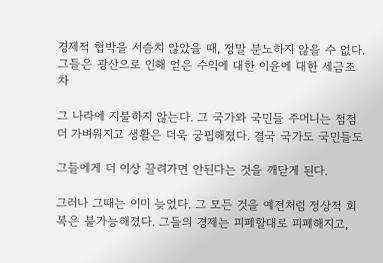경제적 협박을 서슴치 않았을 때, 정말 분노하지 않을 수 없다. 그들은 광산으로 인해 얻은 수익에 대한 이윤에 대한 세금조차

그 나라에 지불하지 않는다. 그 국가와 국민들 주머니는 점점 더 가벼워지고 생활은 더욱 궁핍해졌다. 결국 국가도 국민들도

그들에게 더 이상 끌려가면 안된다는 것을 깨닫게 된다.

그러나 그때는 이미 늦었다. 그 모든 것을 예전처럼 정상적 회복은 불가능해졌다. 그들의 경제는 피폐할대로 피폐해지고,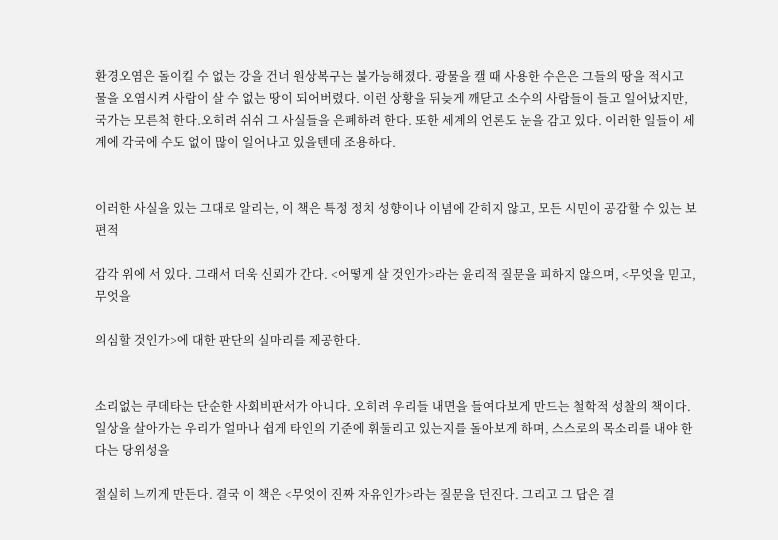환경오염은 돌이킬 수 없는 강을 건너 원상복구는 불가능해졌다. 광물을 캘 때 사용한 수은은 그들의 땅을 적시고 물을 오염시켜 사람이 살 수 없는 땅이 되어버렸다. 이런 상황을 뒤늦게 깨닫고 소수의 사람들이 들고 일어났지만, 국가는 모른척 한다.오히려 쉬쉬 그 사실들을 은폐하려 한다. 또한 세계의 언론도 눈을 감고 있다. 이러한 일들이 세계에 각국에 수도 없이 많이 일어나고 있을텐데 조용하다.


이러한 사실을 있는 그대로 알리는, 이 책은 특정 정치 성향이나 이념에 갇히지 않고, 모든 시민이 공감할 수 있는 보편적

감각 위에 서 있다. 그래서 더욱 신뢰가 간다. <어떻게 살 것인가>라는 윤리적 질문을 피하지 않으며, <무엇을 믿고, 무엇을

의심할 것인가>에 대한 판단의 실마리를 제공한다.


소리없는 쿠데타는 단순한 사회비판서가 아니다. 오히려 우리들 내면을 들여다보게 만드는 철학적 성찰의 책이다. 일상을 살아가는 우리가 얼마나 쉽게 타인의 기준에 휘둘리고 있는지를 돌아보게 하며, 스스로의 목소리를 내야 한다는 당위성을

절실히 느끼게 만든다. 결국 이 책은 <무엇이 진짜 자유인가>라는 질문을 던진다. 그리고 그 답은 결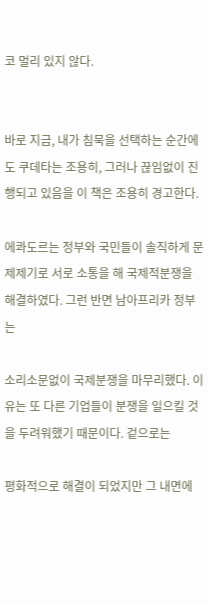코 멀리 있지 않다.


바로 지금, 내가 침묵을 선택하는 순간에도 쿠데타는 조용히, 그러나 끊임없이 진행되고 있음을 이 책은 조용히 경고한다.

에콰도르는 정부와 국민들이 솔직하게 문제제기로 서로 소통을 해 국제적분쟁을 해결하였다. 그런 반면 남아프리카 정부는

소리소문없이 국제분쟁을 마무리했다. 이유는 또 다른 기업들이 분쟁을 일으킬 것을 두려워했기 때문이다. 겉으로는

평화적으로 해결이 되었지만 그 내면에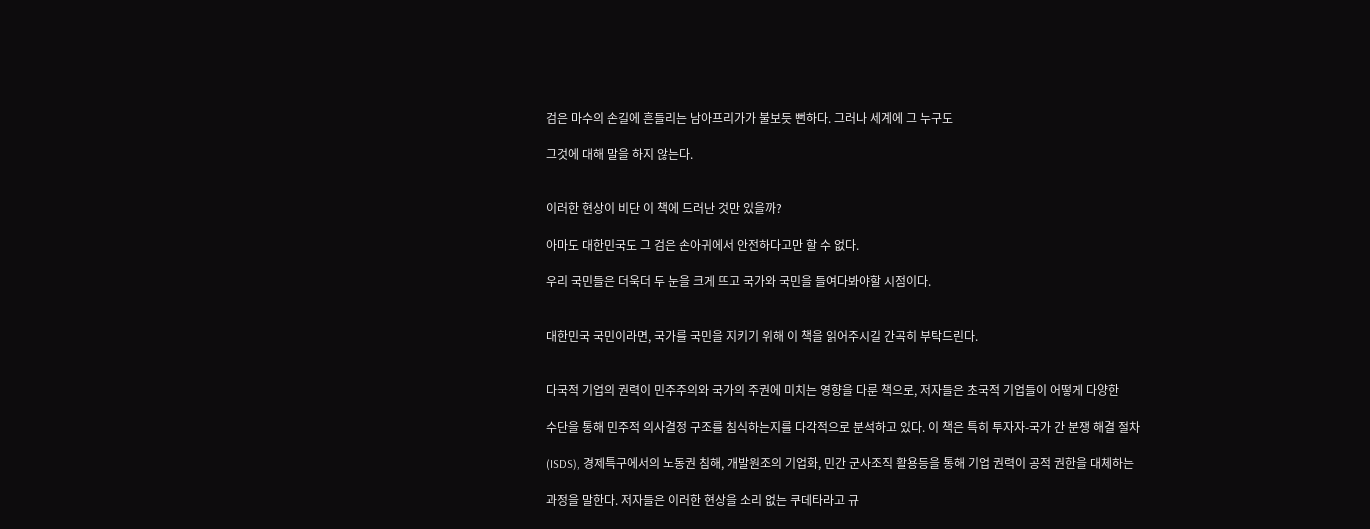검은 마수의 손길에 흔들리는 남아프리가가 불보듯 뻔하다. 그러나 세계에 그 누구도

그것에 대해 말을 하지 않는다.


이러한 현상이 비단 이 책에 드러난 것만 있을까?

아마도 대한민국도 그 검은 손아귀에서 안전하다고만 할 수 없다.

우리 국민들은 더욱더 두 눈을 크게 뜨고 국가와 국민을 들여다봐야할 시점이다.


대한민국 국민이라면, 국가를 국민을 지키기 위해 이 책을 읽어주시길 간곡히 부탁드린다.


다국적 기업의 권력이 민주주의와 국가의 주권에 미치는 영향을 다룬 책으로, 저자들은 초국적 기업들이 어떻게 다양한

수단을 통해 민주적 의사결정 구조를 침식하는지를 다각적으로 분석하고 있다. 이 책은 특히 투자자-국가 간 분쟁 해결 절차

(ISDS), 경제특구에서의 노동권 침해, 개발원조의 기업화, 민간 군사조직 활용등을 통해 기업 권력이 공적 권한을 대체하는

과정을 말한다. 저자들은 이러한 현상을 소리 없는 쿠데타라고 규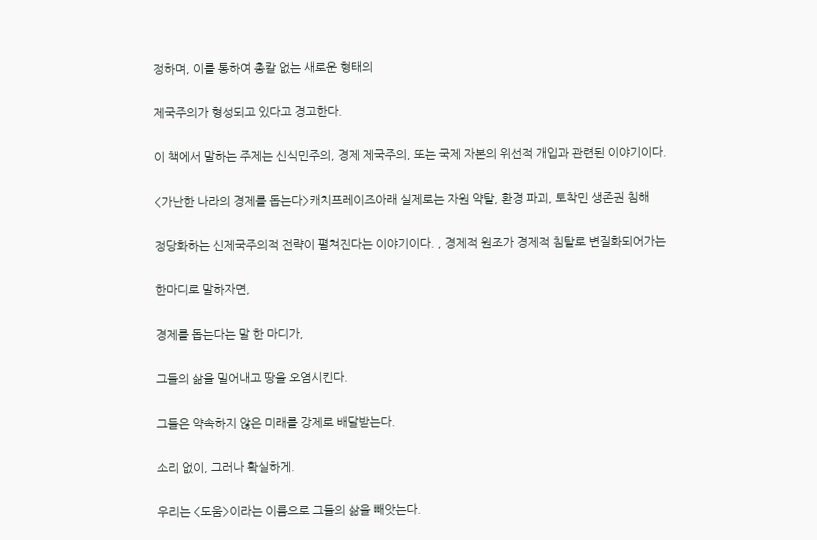정하며, 이를 통하여 총칼 없는 새로운 형태의

제국주의가 형성되고 있다고 경고한다.

이 책에서 말하는 주제는 신식민주의, 경제 제국주의, 또는 국제 자본의 위선적 개입과 관련된 이야기이다.

<가난한 나라의 경제를 돕는다>캐치프레이즈아래 실제로는 자원 약탈, 환경 파괴, 토착민 생존권 침해

정당화하는 신제국주의적 전략이 펼쳐진다는 이야기이다. , 경제적 원조가 경제적 침탈로 변질화되어가는

한마디로 말하자면,

경제를 돕는다는 말 한 마디가,

그들의 삶을 밀어내고 땅을 오염시킨다.

그들은 약속하지 않은 미래를 강제로 배달받는다.

소리 없이, 그러나 확실하게.

우리는 <도움>이라는 이름으로 그들의 삶을 빼앗는다.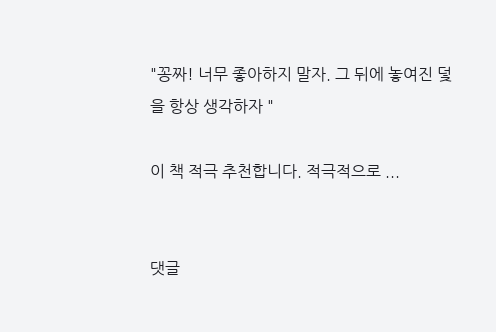"꽁짜! 너무 좋아하지 말자. 그 뒤에 놓여진 덫을 항상 생각하자 "

이 책 적극 추천합니다. 적극적으로 ...


댓글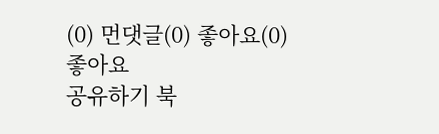(0) 먼댓글(0) 좋아요(0)
좋아요
공유하기 북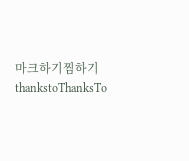마크하기찜하기 thankstoThanksTo